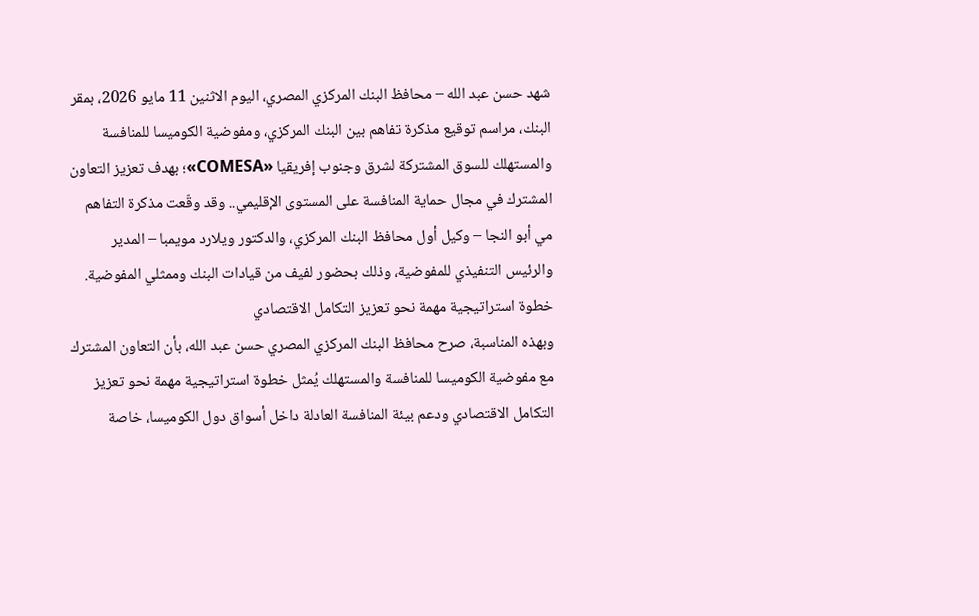شهد حسن عبد الله – محافظ البنك المركزي المصري، اليوم الاثنين 11 مايو 2026، بمقر البنك، مراسم توقيع مذكرة تفاهم بين البنك المركزي، ومفوضية الكوميسا للمنافسة والمستهلك للسوق المشتركة لشرق وجنوب إفريقيا «COMESA»؛ بهدف تعزيز التعاون المشترك في مجال حماية المنافسة على المستوى الإقليمي.. وقد وقّعت مذكرة التفاهم مي أبو النجا – وكيل أول محافظ البنك المركزي، والدكتور ويلارد مويمبا – المدير والرئيس التنفيذي للمفوضية، وذلك بحضور لفيف من قيادات البنك وممثلي المفوضية.
خطوة استراتيجية مهمة نحو تعزيز التكامل الاقتصادي
وبهذه المناسبة، صرح محافظ البنك المركزي المصري حسن عبد الله، بأن التعاون المشترك مع مفوضية الكوميسا للمنافسة والمستهلك يُمثل خطوة استراتيجية مهمة نحو تعزيز التكامل الاقتصادي ودعم بيئة المنافسة العادلة داخل أسواق دول الكوميسا، خاصة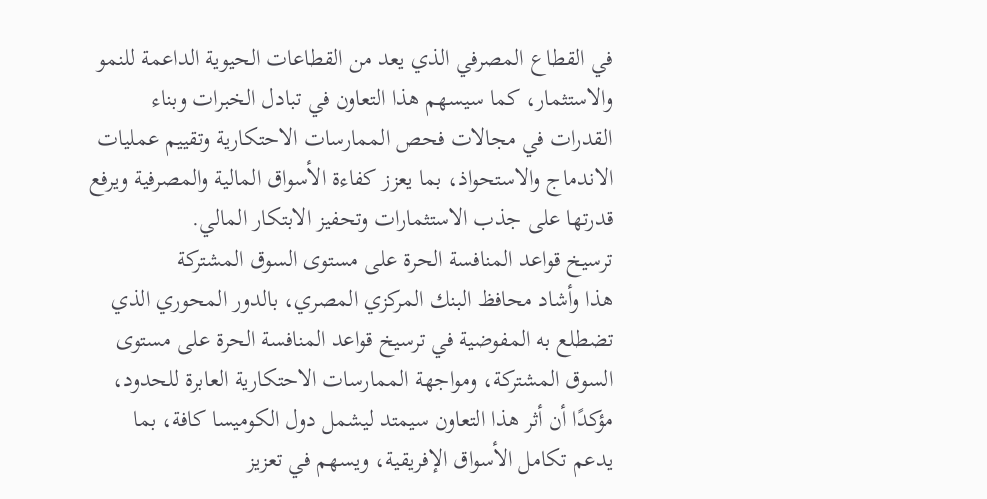في القطاع المصرفي الذي يعد من القطاعات الحيوية الداعمة للنمو والاستثمار، كما سيسهم هذا التعاون في تبادل الخبرات وبناء القدرات في مجالات فحص الممارسات الاحتكارية وتقييم عمليات الاندماج والاستحواذ، بما يعزز كفاءة الأسواق المالية والمصرفية ويرفع قدرتها على جذب الاستثمارات وتحفيز الابتكار المالي.
ترسيخ قواعد المنافسة الحرة على مستوى السوق المشتركة
هذا وأشاد محافظ البنك المركزي المصري، بالدور المحوري الذي تضطلع به المفوضية في ترسيخ قواعد المنافسة الحرة على مستوى السوق المشتركة، ومواجهة الممارسات الاحتكارية العابرة للحدود، مؤكدًا أن أثر هذا التعاون سيمتد ليشمل دول الكوميسا كافة، بما يدعم تكامل الأسواق الإفريقية، ويسهم في تعزيز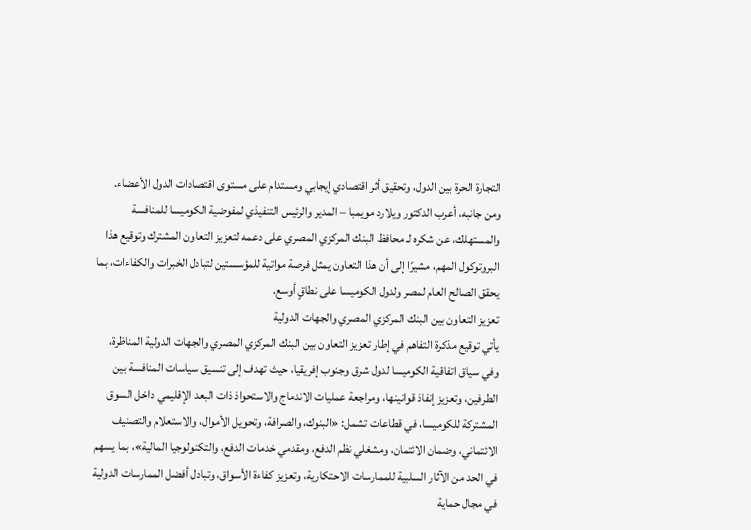التجارة الحرة بين الدول، وتحقيق أثر اقتصادي إيجابي ومستدام على مستوى اقتصادات الدول الأعضاء.
ومن جانبه، أعرب الدكتور ويلارد مويمبا – المدير والرئيس التنفيذي لمفوضية الكوميسا للمنافسة والمستهلك، عن شكره لـ محافظ البنك المركزي المصري على دعمه لتعزيز التعاون المشترك وتوقيع هذا البروتوكول المهم، مشيرًا إلى أن هذا التعاون يمثل فرصة مواتية للمؤسستين لتبادل الخبرات والكفاءات، بما يحقق الصالح العام لمصر ولدول الكوميسا على نطاقٍ أوسع.
تعزيز التعاون بين البنك المركزي المصري والجهات الدولية
يأتي توقيع مذكرة التفاهم في إطار تعزيز التعاون بين البنك المركزي المصري والجهات الدولية المناظرة، وفي سياق اتفاقية الكوميسا لدول شرق وجنوب إفريقيا، حيث تهدف إلى تنسيق سياسات المنافسة بين الطرفين، وتعزيز إنفاذ قوانينها، ومراجعة عمليات الاندماج والاستحواذ ذات البعد الإقليمي داخل السوق المشتركة للكوميسا، في قطاعات تشمل: «البنوك، والصرافة، وتحويل الأموال، والاستعلام والتصنيف الائتماني، وضمان الائتمان، ومشغلي نظم الدفع، ومقدمي خدمات الدفع، والتكنولوجيا المالية»، بما يسهم في الحد من الآثار السلبية للممارسات الاحتكارية، وتعزيز كفاءة الأسواق، وتبادل أفضل الممارسات الدولية في مجال حماية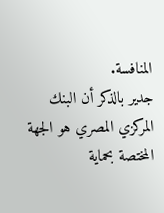المنافسة.
جدير بالذكر أن البنك المركزي المصري هو الجهة المختصة بحماية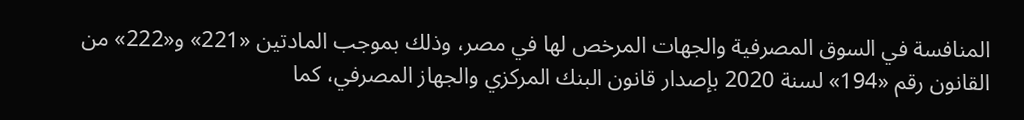المنافسة في السوق المصرفية والجهات المرخص لها في مصر، وذلك بموجب المادتين «221» و«222» من القانون رقم «194» لسنة 2020 بإصدار قانون البنك المركزي والجهاز المصرفي، كما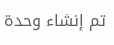تم إنشاء وحدة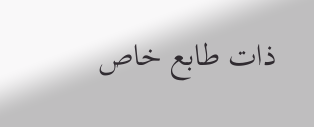ذات طابع خاص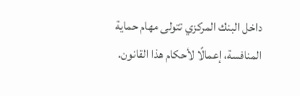داخل البنك المركزي تتولى مهام حماية المنافسة، إعمالًا لأحكام هذا القانون.